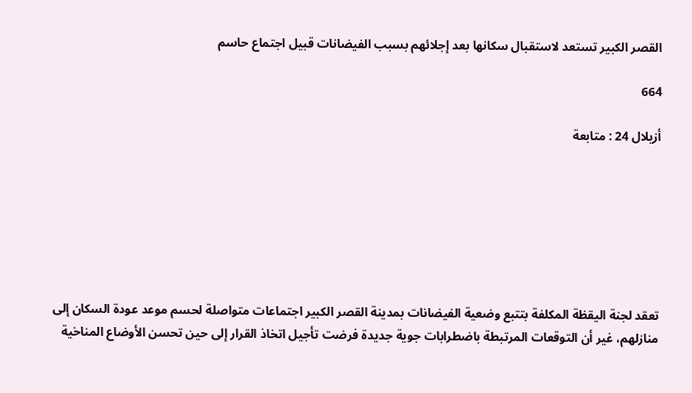القصر الكبير تستعد لاستقبال سكانها بعد إجلائهم بسبب الفيضانات قبيل اجتماع حاسم

664

أزيلال 24 : متابعة







تعقد لجنة اليقظة المكلفة بتتبع وضعية الفيضانات بمدينة القصر الكبير اجتماعات متواصلة لحسم موعد عودة السكان إلى منازلهم، غير أن التوقعات المرتبطة باضطرابات جوية جديدة فرضت تأجيل اتخاذ القرار إلى حين تحسن الأوضاع المناخية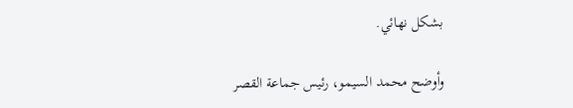بشكل نهائي.

وأوضح محمد السيمو، رئيس جماعة القصر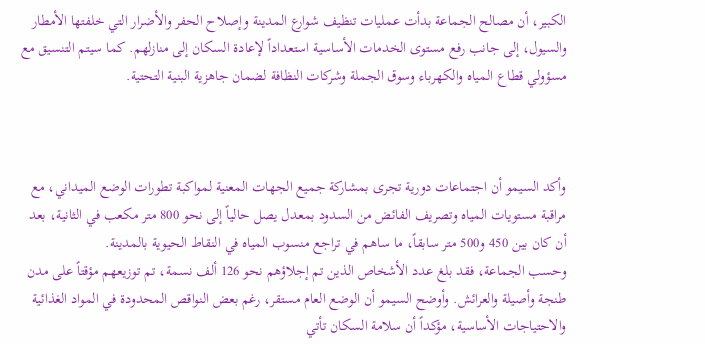الكبير، أن مصالح الجماعة بدأت عمليات تنظيف شوارع المدينة وإصلاح الحفر والأضرار التي خلفتها الأمطار والسيول، إلى جانب رفع مستوى الخدمات الأساسية استعداداً لإعادة السكان إلى منازلهم. كما سيتم التنسيق مع مسؤولي قطاع المياه والكهرباء وسوق الجملة وشركات النظافة لضمان جاهزية البنية التحتية.



وأكد السيمو أن اجتماعات دورية تجرى بمشاركة جميع الجهات المعنية لمواكبة تطورات الوضع الميداني، مع مراقبة مستويات المياه وتصريف الفائض من السدود بمعدل يصل حالياً إلى نحو 800 متر مكعب في الثانية، بعد أن كان بين 450 و500 متر سابقاً، ما ساهم في تراجع منسوب المياه في النقاط الحيوية بالمدينة.
وحسب الجماعة، فقد بلغ عدد الأشخاص الذين تم إجلاؤهم نحو 126 ألف نسمة، تم توزيعهم مؤقتاً على مدن طنجة وأصيلة والعرائش. وأوضح السيمو أن الوضع العام مستقر، رغم بعض النواقص المحدودة في المواد الغذائية والاحتياجات الأساسية، مؤكداً أن سلامة السكان تأتي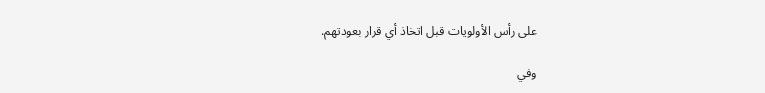على رأس الأولويات قبل اتخاذ أي قرار بعودتهم.

وفي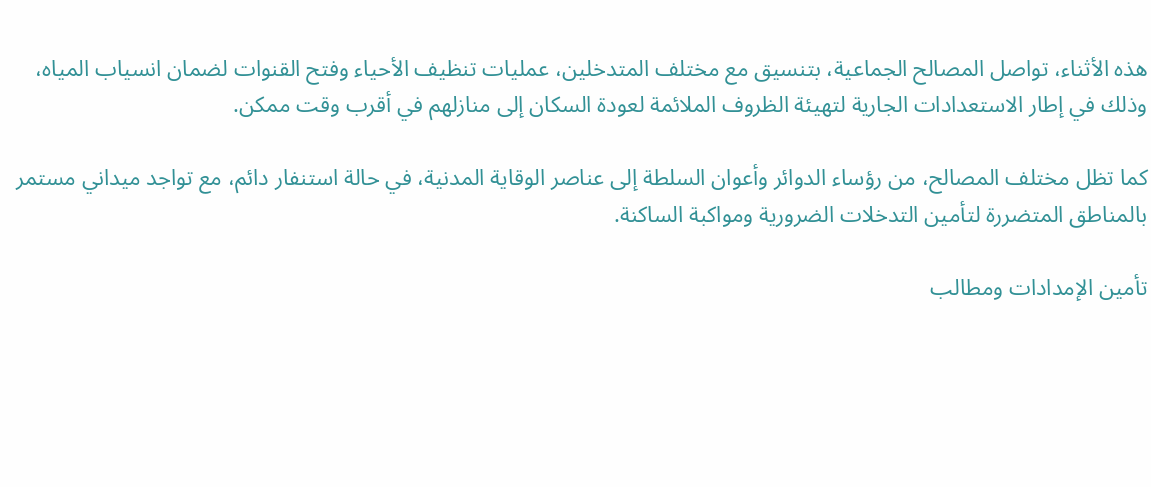هذه الأثناء، تواصل المصالح الجماعية، بتنسيق مع مختلف المتدخلين، عمليات تنظيف الأحياء وفتح القنوات لضمان انسياب المياه، وذلك في إطار الاستعدادات الجارية لتهيئة الظروف الملائمة لعودة السكان إلى منازلهم في أقرب وقت ممكن.

كما تظل مختلف المصالح، من رؤساء الدوائر وأعوان السلطة إلى عناصر الوقاية المدنية، في حالة استنفار دائم، مع تواجد ميداني مستمر بالمناطق المتضررة لتأمين التدخلات الضرورية ومواكبة الساكنة.

تأمين الإمدادات ومطالب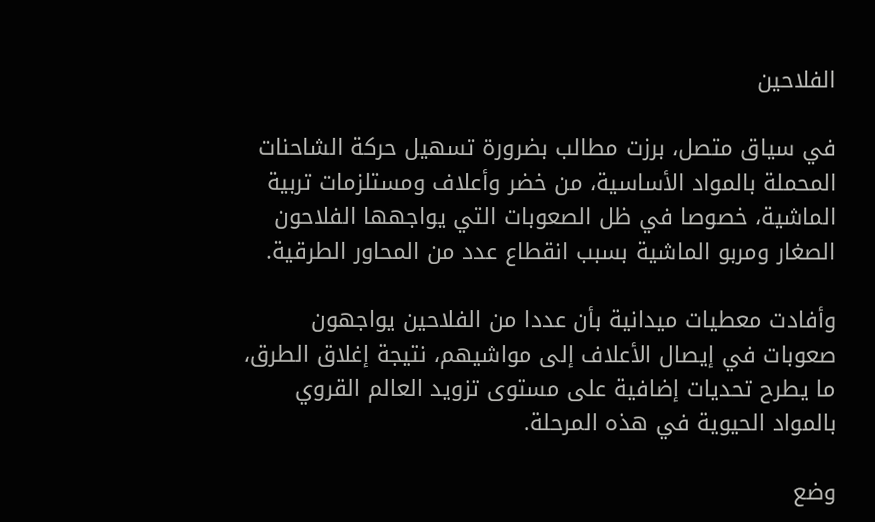الفلاحين

في سياق متصل، برزت مطالب بضرورة تسهيل حركة الشاحنات المحملة بالمواد الأساسية، من خضر وأعلاف ومستلزمات تربية الماشية، خصوصا في ظل الصعوبات التي يواجهها الفلاحون الصغار ومربو الماشية بسبب انقطاع عدد من المحاور الطرقية.

وأفادت معطيات ميدانية بأن عددا من الفلاحين يواجهون صعوبات في إيصال الأعلاف إلى مواشيهم، نتيجة إغلاق الطرق، ما يطرح تحديات إضافية على مستوى تزويد العالم القروي بالمواد الحيوية في هذه المرحلة.

وضع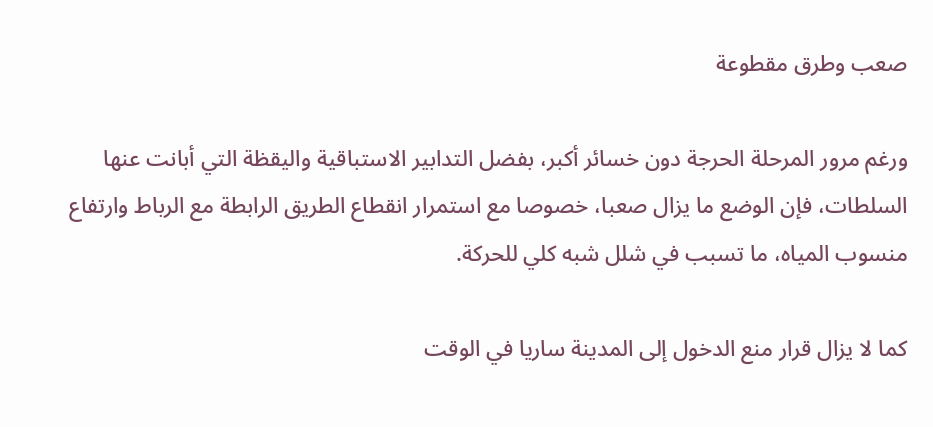صعب وطرق مقطوعة

ورغم مرور المرحلة الحرجة دون خسائر أكبر، بفضل التدابير الاستباقية واليقظة التي أبانت عنها السلطات، فإن الوضع ما يزال صعبا، خصوصا مع استمرار انقطاع الطريق الرابطة مع الرباط وارتفاع منسوب المياه، ما تسبب في شلل شبه كلي للحركة.

كما لا يزال قرار منع الدخول إلى المدينة ساريا في الوقت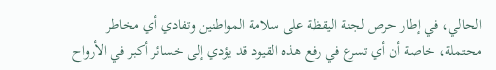الحالي، في إطار حرص لجنة اليقظة على سلامة المواطنين وتفادي أي مخاطر محتملة، خاصة أن أي تسرع في رفع هذه القيود قد يؤدي إلى خسائر أكبر في الأرواح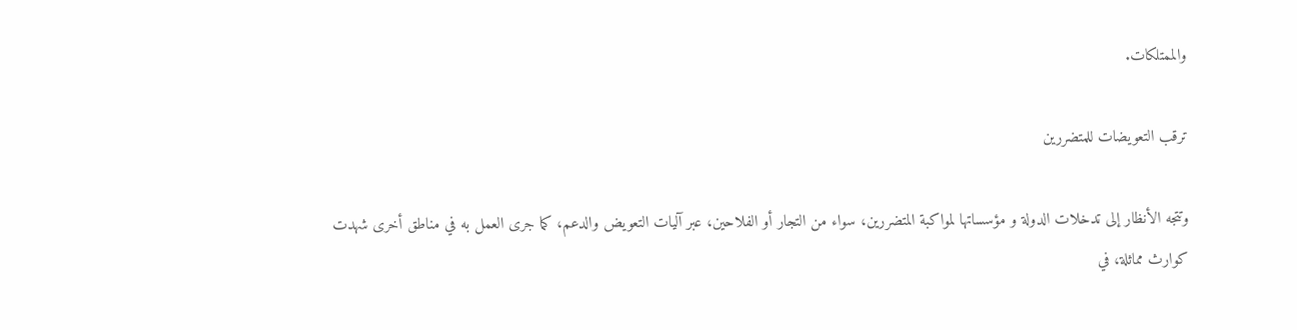والممتلكات.

ترقب التعويضات للمتضررين

وتتجه الأنظار إلى تدخلات الدولة و مؤسساتها لمواكبة المتضررين، سواء من التجار أو الفلاحين، عبر آليات التعويض والدعم، كما جرى العمل به في مناطق أخرى شهدت كوارث مماثلة، في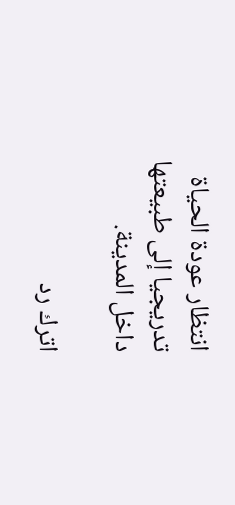انتظار عودة الحياة تدريجيا إلى طبيعتها داخل المدينة.

اترك رد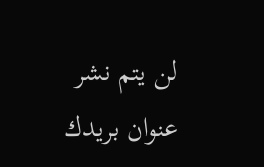لن يتم نشر عنوان بريدك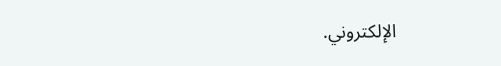الإلكتروني.